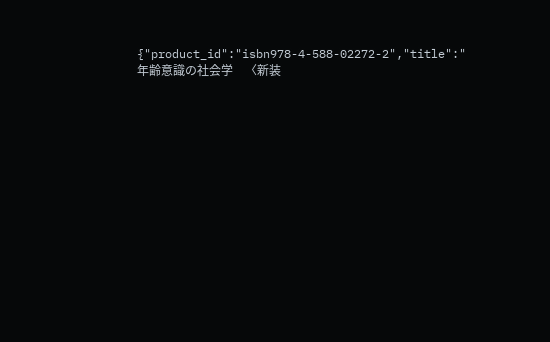{"product_id":"isbn978-4-588-02272-2","title":"年齢意識の社会学　〈新装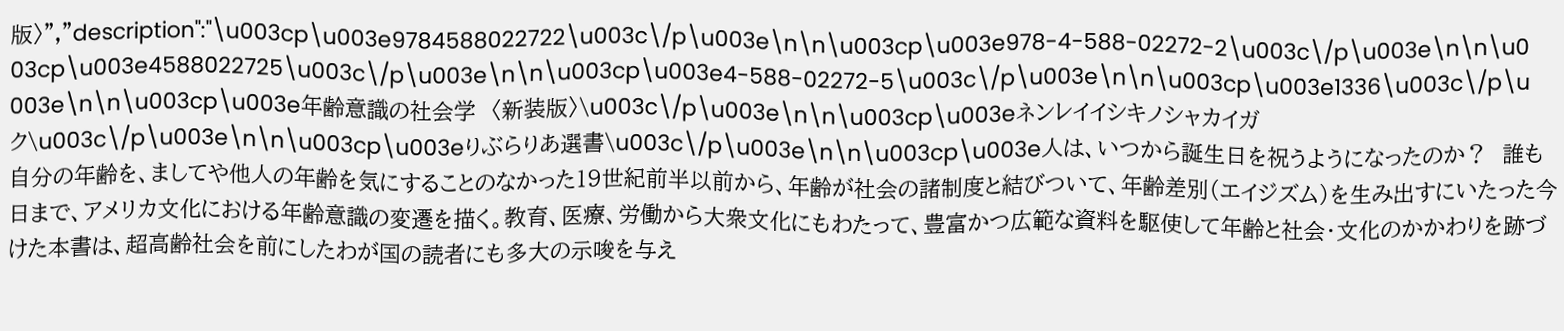版〉","description":"\u003cp\u003e9784588022722\u003c\/p\u003e\n\n\u003cp\u003e978-4-588-02272-2\u003c\/p\u003e\n\n\u003cp\u003e4588022725\u003c\/p\u003e\n\n\u003cp\u003e4-588-02272-5\u003c\/p\u003e\n\n\u003cp\u003e1336\u003c\/p\u003e\n\n\u003cp\u003e年齢意識の社会学　〈新装版〉\u003c\/p\u003e\n\n\u003cp\u003eネンレイイシキノシャカイガク\u003c\/p\u003e\n\n\u003cp\u003eりぶらりあ選書\u003c\/p\u003e\n\n\u003cp\u003e人は、いつから誕生日を祝うようになったのか？　誰も自分の年齢を、ましてや他人の年齢を気にすることのなかった19世紀前半以前から、年齢が社会の諸制度と結びついて、年齢差別（エイジズム）を生み出すにいたった今日まで、アメリカ文化における年齢意識の変遷を描く。教育、医療、労働から大衆文化にもわたって、豊富かつ広範な資料を駆使して年齢と社会・文化のかかわりを跡づけた本書は、超高齢社会を前にしたわが国の読者にも多大の示唆を与え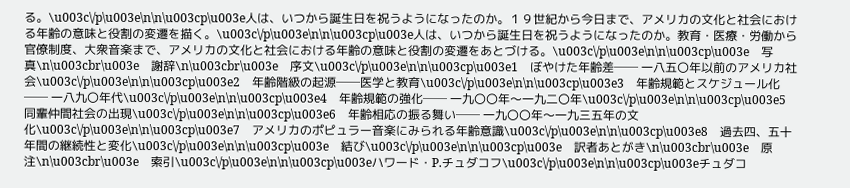る。\u003c\/p\u003e\n\n\u003cp\u003e人は、いつから誕生日を祝うようになったのか。１９世紀から今日まで、アメリカの文化と社会における年齢の意味と役割の変遷を描く。\u003c\/p\u003e\n\n\u003cp\u003e人は、いつから誕生日を祝うようになったのか。教育・医療・労働から官僚制度、大衆音楽まで、アメリカの文化と社会における年齢の意味と役割の変遷をあとづける。\u003c\/p\u003e\n\n\u003cp\u003e　写真\n\u003cbr\u003e　謝辞\n\u003cbr\u003e　序文\u003c\/p\u003e\n\n\u003cp\u003e1　ぼやけた年齢差── 一八五〇年以前のアメリカ社会\u003c\/p\u003e\n\n\u003cp\u003e2　年齢階級の起源──医学と教育\u003c\/p\u003e\n\n\u003cp\u003e3　年齢規範とスケジュール化── 一八九〇年代\u003c\/p\u003e\n\n\u003cp\u003e4　年齢規範の強化── 一九〇〇年～一九二〇年\u003c\/p\u003e\n\n\u003cp\u003e5　同輩仲間社会の出現\u003c\/p\u003e\n\n\u003cp\u003e6　年齢相応の振る舞い── 一九〇〇年～一九三五年の文化\u003c\/p\u003e\n\n\u003cp\u003e7　アメリカのポピュラー音楽にみられる年齢意識\u003c\/p\u003e\n\n\u003cp\u003e8　過去四、五十年間の継続性と変化\u003c\/p\u003e\n\n\u003cp\u003e　結び\u003c\/p\u003e\n\n\u003cp\u003e　訳者あとがき\n\u003cbr\u003e　原注\n\u003cbr\u003e　索引\u003c\/p\u003e\n\n\u003cp\u003eハワード・P.チュダコフ\u003c\/p\u003e\n\n\u003cp\u003eチュダコ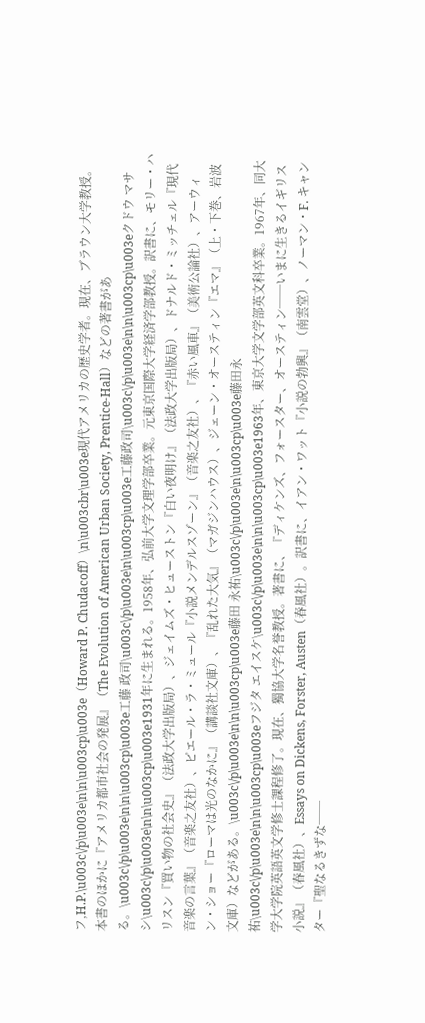フ,H.P.\u003c\/p\u003e\n\n\u003cp\u003e（Howard P. Chudacoff）\n\u003cbr\u003e現代アメリカの歴史学者。現在、ブラウン大学教授。本書のほかに『アメリカ都市社会の発展』（The Evolution of American Urban Society, Prentice-Hall）などの著書がある。\u003c\/p\u003e\n\n\u003cp\u003e工藤 政司\u003c\/p\u003e\n\u003cp\u003e工藤政司\u003c\/p\u003e\n\n\u003cp\u003eクドウ マサシ\u003c\/p\u003e\n\n\u003cp\u003e1931年に生まれる。1958年、弘前大学文理学部卒業。元東京国際大学経済学部教授。訳書に、モリー・ハリスン『買い物の社会史』（法政大学出版局）、ジェイムズ・ヒューストン『白い夜明け』（法政大学出版局）、ドナルド・ミッチェル『現代音楽の言葉』（音楽之友社）、ピエール・ラ・ミュール『小説メンデルスゾーン』（音楽之友社）、『赤い風車』（美術公論社）、アーウィン・ショー『ローマは光のなかに』（講談社文庫）、『乱れた大気』（マガジンハウス）、ジェーン・オースティン『エマ』（上・下巻、岩波文庫）などがある。\u003c\/p\u003e\n\n\u003cp\u003e藤田 永祐\u003c\/p\u003e\n\u003cp\u003e藤田永祐\u003c\/p\u003e\n\n\u003cp\u003eフジタ エイスケ\u003c\/p\u003e\n\n\u003cp\u003e1963年、東京大学文学部英文科卒業。1967年、同大学大学院英語英文学修士課程修了。現在、獨協大学名誉教授。著書に、『ディケンズ、フォースター、オースティン──いまに生きるイギリス小説』（春風社）、Essays on Dickens, Forster, Austen（春風社）。訳書に、イアン・ワット『小説の勃興』（南雲堂）、ノーマン・F. キャンター『聖なるきずな──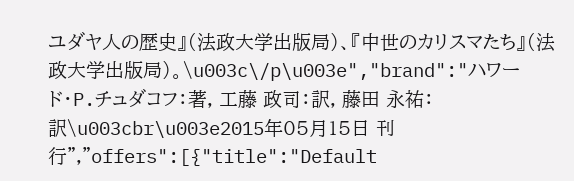ユダヤ人の歴史』（法政大学出版局）、『中世のカリスマたち』（法政大学出版局）。\u003c\/p\u003e","brand":"ハワード・P.チュダコフ：著, 工藤 政司：訳, 藤田 永祐：訳\u003cbr\u003e2015年05月15日 刊行","offers":[{"title":"Default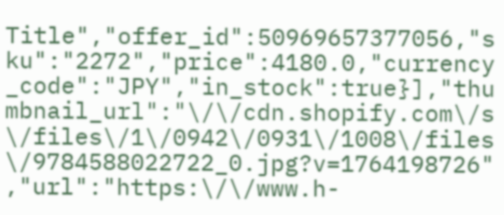Title","offer_id":50969657377056,"sku":"2272","price":4180.0,"currency_code":"JPY","in_stock":true}],"thumbnail_url":"\/\/cdn.shopify.com\/s\/files\/1\/0942\/0931\/1008\/files\/9784588022722_0.jpg?v=1764198726","url":"https:\/\/www.h-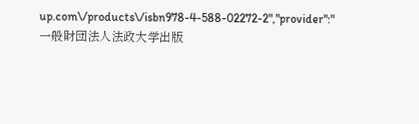up.com\/products\/isbn978-4-588-02272-2","provider":"一般財団法人法政大学出版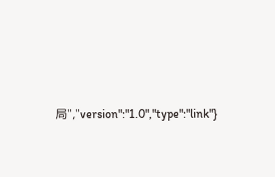局","version":"1.0","type":"link"}